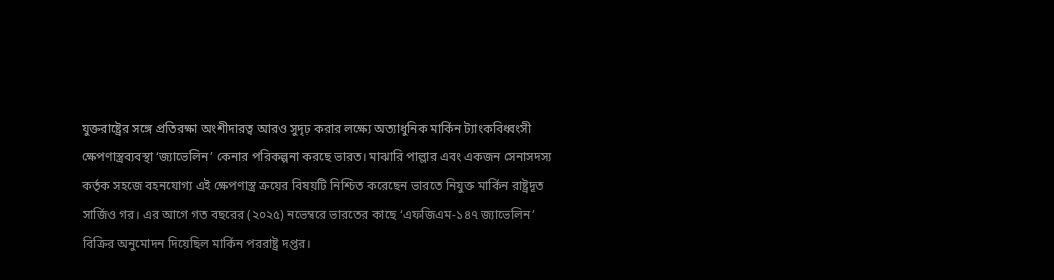যুক্তরাষ্ট্রের সঙ্গে প্রতিরক্ষা অংশীদারত্ব আরও সুদৃঢ় করার লক্ষ্যে অত্যাধুনিক মার্কিন ট্যাংকবিধ্বংসী ক্ষেপণাস্ত্রব্যবস্থা ‘জ্যাভেলিন’ কেনার পরিকল্পনা করছে ভারত। মাঝারি পাল্লার এবং একজন সেনাসদস্য কর্তৃক সহজে বহনযোগ্য এই ক্ষেপণাস্ত্র ক্রয়ের বিষয়টি নিশ্চিত করেছেন ভারতে নিযুক্ত মার্কিন রাষ্ট্রদূত সার্জিও গর। এর আগে গত বছরের (২০২৫) নভেম্বরে ভারতের কাছে ‘এফজিএম-১৪৭ জ্যাভেলিন’ বিক্রির অনুমোদন দিয়েছিল মার্কিন পররাষ্ট্র দপ্তর।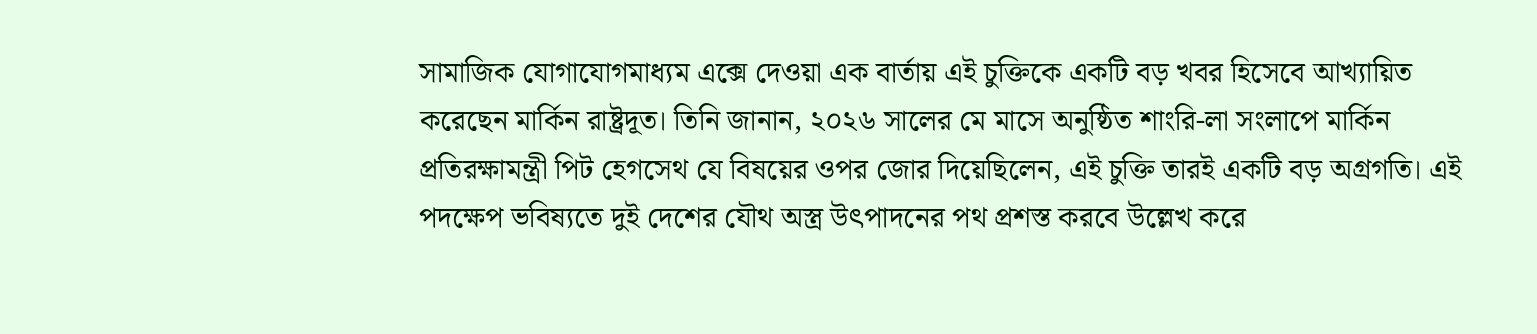সামাজিক যোগাযোগমাধ্যম এক্সে দেওয়া এক বার্তায় এই চুক্তিকে একটি বড় খবর হিসেবে আখ্যায়িত করেছেন মার্কিন রাষ্ট্রদূত। তিনি জানান, ২০২৬ সালের মে মাসে অনুষ্ঠিত শাংরি-লা সংলাপে মার্কিন প্রতিরক্ষামন্ত্রী পিট হেগসেথ যে বিষয়ের ওপর জোর দিয়েছিলেন, এই চুক্তি তারই একটি বড় অগ্রগতি। এই পদক্ষেপ ভবিষ্যতে দুই দেশের যৌথ অস্ত্র উৎপাদনের পথ প্রশস্ত করবে উল্লেখ করে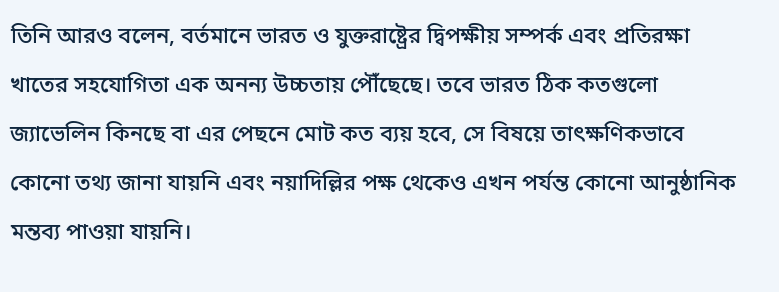তিনি আরও বলেন, বর্তমানে ভারত ও যুক্তরাষ্ট্রের দ্বিপক্ষীয় সম্পর্ক এবং প্রতিরক্ষা খাতের সহযোগিতা এক অনন্য উচ্চতায় পৌঁছেছে। তবে ভারত ঠিক কতগুলো জ্যাভেলিন কিনছে বা এর পেছনে মোট কত ব্যয় হবে, সে বিষয়ে তাৎক্ষণিকভাবে কোনো তথ্য জানা যায়নি এবং নয়াদিল্লির পক্ষ থেকেও এখন পর্যন্ত কোনো আনুষ্ঠানিক মন্তব্য পাওয়া যায়নি।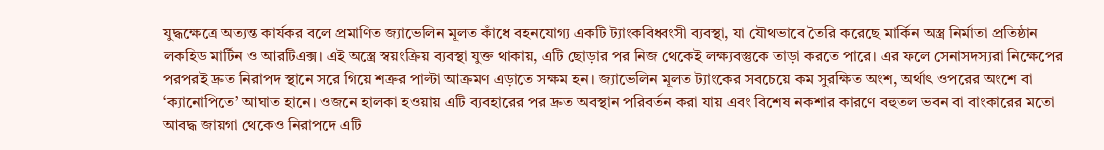যুদ্ধক্ষেত্রে অত্যন্ত কার্যকর বলে প্রমাণিত জ্যাভেলিন মূলত কাঁধে বহনযোগ্য একটি ট্যাংকবিধ্বংসী ব্যবস্থা, যা যৌথভাবে তৈরি করেছে মার্কিন অস্ত্র নির্মাতা প্রতিষ্ঠান লকহিড মার্টিন ও আরটিএক্স। এই অস্ত্রে স্বয়ংক্রিয় ব্যবস্থা যুক্ত থাকায়, এটি ছোড়ার পর নিজ থেকেই লক্ষ্যবস্তুকে তাড়া করতে পারে। এর ফলে সেনাসদস্যরা নিক্ষেপের পরপরই দ্রুত নিরাপদ স্থানে সরে গিয়ে শত্রুর পাল্টা আক্রমণ এড়াতে সক্ষম হন। জ্যাভেলিন মূলত ট্যাংকের সবচেয়ে কম সুরক্ষিত অংশ, অর্থাৎ ওপরের অংশে বা ‘ক্যানোপিতে’ আঘাত হানে। ওজনে হালকা হওয়ায় এটি ব্যবহারের পর দ্রুত অবস্থান পরিবর্তন করা যায় এবং বিশেষ নকশার কারণে বহুতল ভবন বা বাংকারের মতো আবদ্ধ জায়গা থেকেও নিরাপদে এটি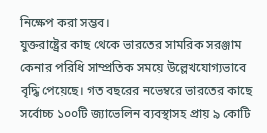নিক্ষেপ করা সম্ভব।
যুক্তরাষ্ট্রের কাছ থেকে ভারতের সামরিক সরঞ্জাম কেনার পরিধি সাম্প্রতিক সময়ে উল্লেখযোগ্যভাবে বৃদ্ধি পেয়েছে। গত বছরের নভেম্বরে ভারতের কাছে সর্বোচ্চ ১০০টি জ্যাভেলিন ব্যবস্থাসহ প্রায় ৯ কোটি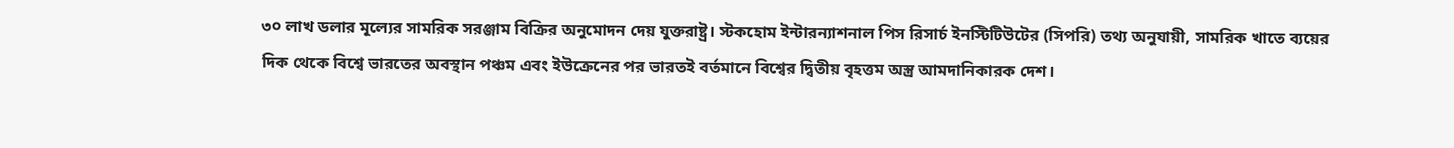৩০ লাখ ডলার মূল্যের সামরিক সরঞ্জাম বিক্রির অনুমোদন দেয় যুক্তরাষ্ট্র। স্টকহোম ইন্টারন্যাশনাল পিস রিসার্চ ইনস্টিটিউটের (সিপরি) তথ্য অনুযায়ী, সামরিক খাতে ব্যয়ের দিক থেকে বিশ্বে ভারতের অবস্থান পঞ্চম এবং ইউক্রেনের পর ভারতই বর্তমানে বিশ্বের দ্বিতীয় বৃহত্তম অস্ত্র আমদানিকারক দেশ।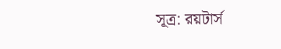সূত্র: রয়টার্স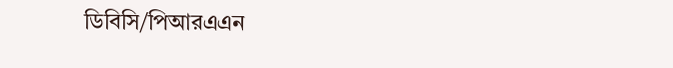ডিবিসি/পিআরএএন